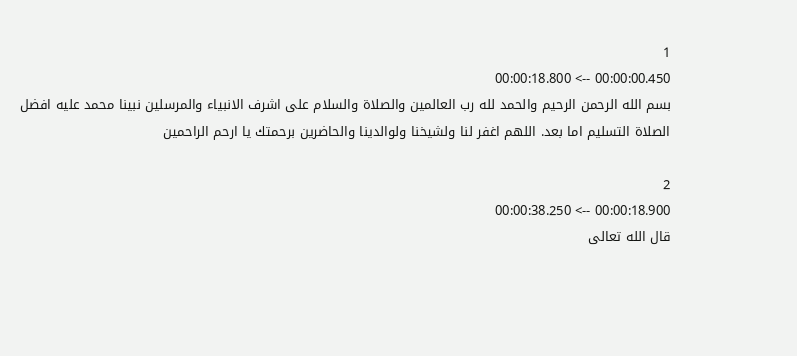1
00:00:00.450 --> 00:00:18.800
بسم الله الرحمن الرحيم والحمد لله رب العالمين والصلاة والسلام على اشرف الانبياء والمرسلين نبينا محمد عليه افضل الصلاة التسليم اما بعد. اللهم اغفر لنا ولشيخنا ولوالدينا والحاضرين برحمتك يا ارحم الراحمين

2
00:00:18.900 --> 00:00:38.250
قال الله تعالى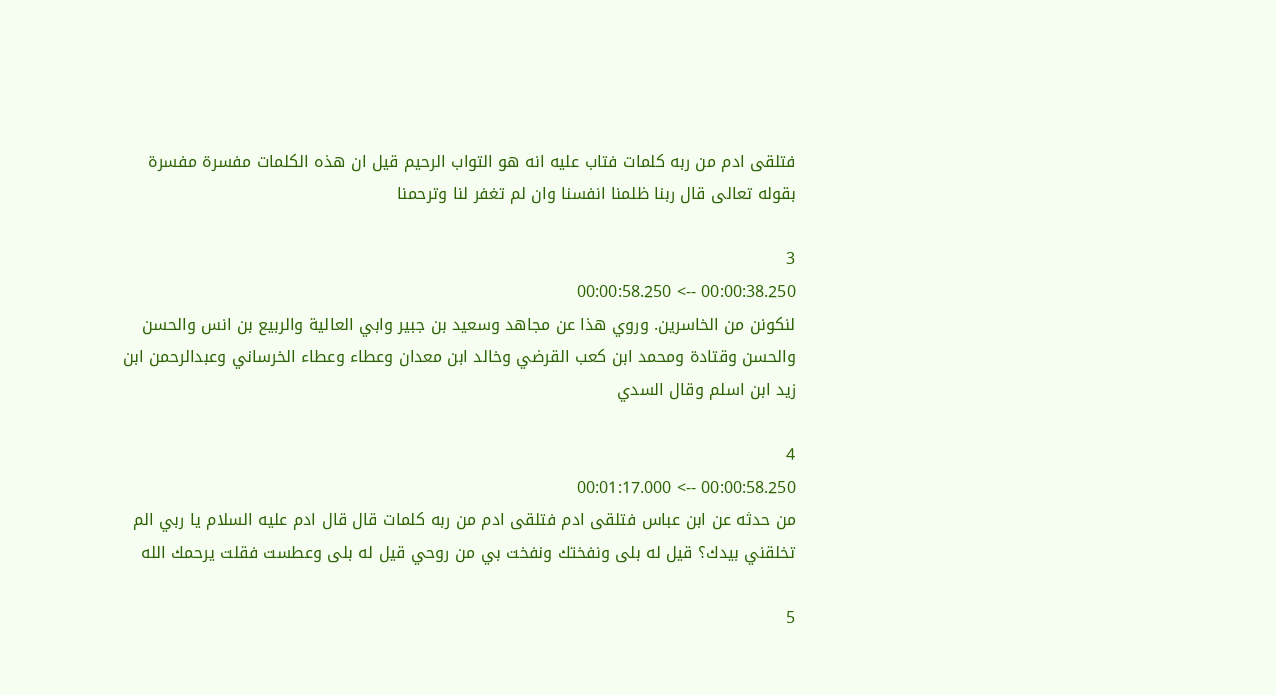فتلقى ادم من ربه كلمات فتاب عليه انه هو التواب الرحيم قيل ان هذه الكلمات مفسرة مفسرة بقوله تعالى قال ربنا ظلمنا انفسنا وان لم تغفر لنا وترحمنا

3
00:00:38.250 --> 00:00:58.250
لنكونن من الخاسرين. وروي هذا عن مجاهد وسعيد بن جبير وابي العالية والربيع بن انس والحسن والحسن وقتادة ومحمد ابن كعب القرضي وخالد ابن معدان وعطاء وعطاء الخرساني وعبدالرحمن ابن زيد ابن اسلم وقال السدي

4
00:00:58.250 --> 00:01:17.000
من حدثه عن ابن عباس فتلقى ادم فتلقى ادم من ربه كلمات قال قال ادم عليه السلام يا ربي الم تخلقني بيدك؟ قيل له بلى ونفختك ونفخت بي من روحي قيل له بلى وعطست فقلت يرحمك الله

5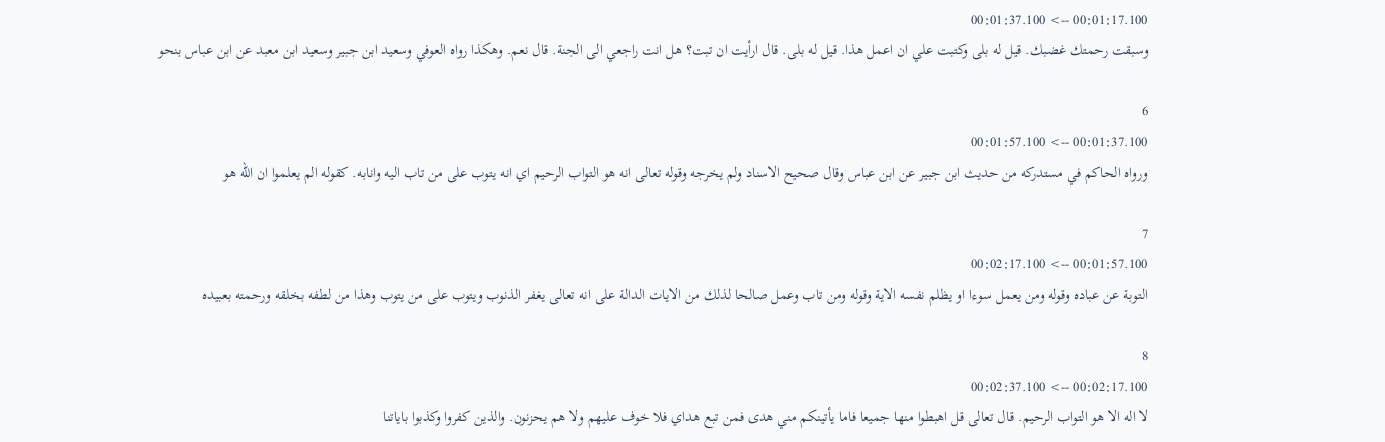00:01:17.100 --> 00:01:37.100
وسبقت رحمتك غضبك. قيل له بلى وكتبت علي ان اعمل هذا. قيل له بلى. قال ارأيت ان تبت؟ هل انت راجعي الى الجنة. قال نعم. وهكذا رواه العوفي وسعيد ابن جبير وسعيد ابن معبد عن ابن عباس بنحو

6
00:01:37.100 --> 00:01:57.100
ورواه الحاكم في مستدركه من حديث ابن جبير عن ابن عباس وقال صحيح الاسناد ولم يخرجه وقوله تعالى انه هو التواب الرحيم اي انه يتوب على من تاب اليه وانابه. كقوله الم يعلموا ان الله هو

7
00:01:57.100 --> 00:02:17.100
التوبة عن عباده وقوله ومن يعمل سوءا او يظلم نفسه الاية وقوله ومن تاب وعمل صالحا لذلك من الايات الدالة على انه تعالى يغفر الذنوب ويتوب على من يتوب وهذا من لطفه بخلقه ورحمته بعبيده

8
00:02:17.100 --> 00:02:37.100
لا اله الا هو التواب الرحيم. قال تعالى قل اهبطوا منها جميعا فاما يأتينكم مني هدى فمن تبع هداي فلا خوف عليهم ولا هم يحزنون. والذين كفروا وكذبوا باياتنا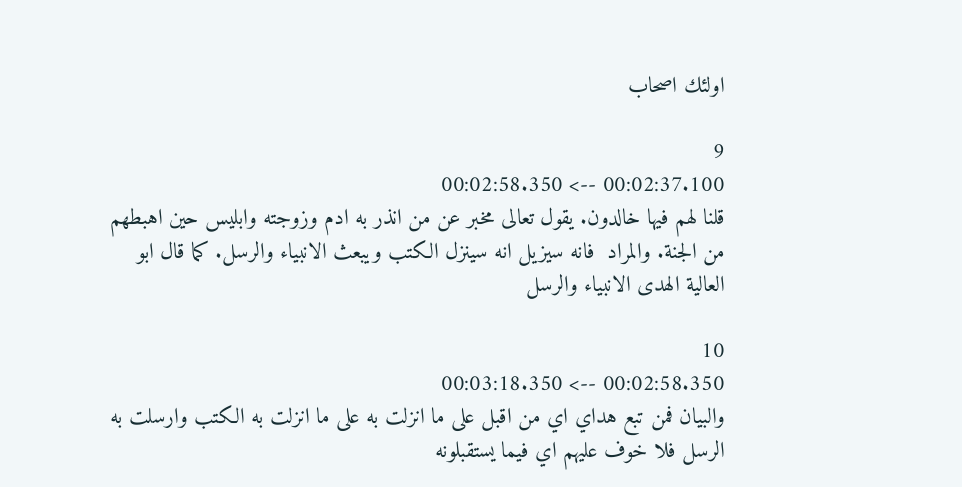اولئك اصحاب

9
00:02:37.100 --> 00:02:58.350
قلنا لهم فيها خالدون. يقول تعالى مخبر عن من انذر به ادم وزوجته وابليس حين اهبطهم من الجنة. والمراد  فانه سيزيل انه سينزل الكتب ويبعث الانبياء والرسل. كما قال ابو العالية الهدى الانبياء والرسل

10
00:02:58.350 --> 00:03:18.350
والبيان فمن تبع هداي اي من اقبل على ما انزلت به على ما انزلت به الكتب وارسلت به الرسل فلا خوف عليهم اي فيما يستقبلونه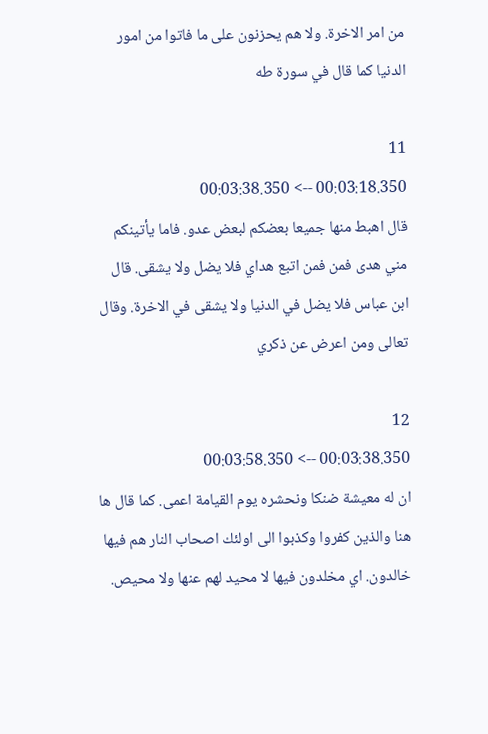من امر الاخرة. ولا هم يحزنون على ما فاتوا من امور الدنيا كما قال في سورة طه

11
00:03:18.350 --> 00:03:38.350
قال اهبط منها جميعا بعضكم لبعض عدو. فاما يأتينكم مني هدى فمن فمن اتبع هداي فلا يضل ولا يشقى. قال ابن عباس فلا يضل في الدنيا ولا يشقى في الاخرة. وقال تعالى ومن اعرض عن ذكري

12
00:03:38.350 --> 00:03:58.350
ان له معيشة ضنكا ونحشره يوم القيامة اعمى. كما قال ها هنا والذين كفروا وكذبوا الى اولئك اصحاب النار هم فيها خالدون. اي مخلدون فيها لا محيد لهم عنها ولا محيص.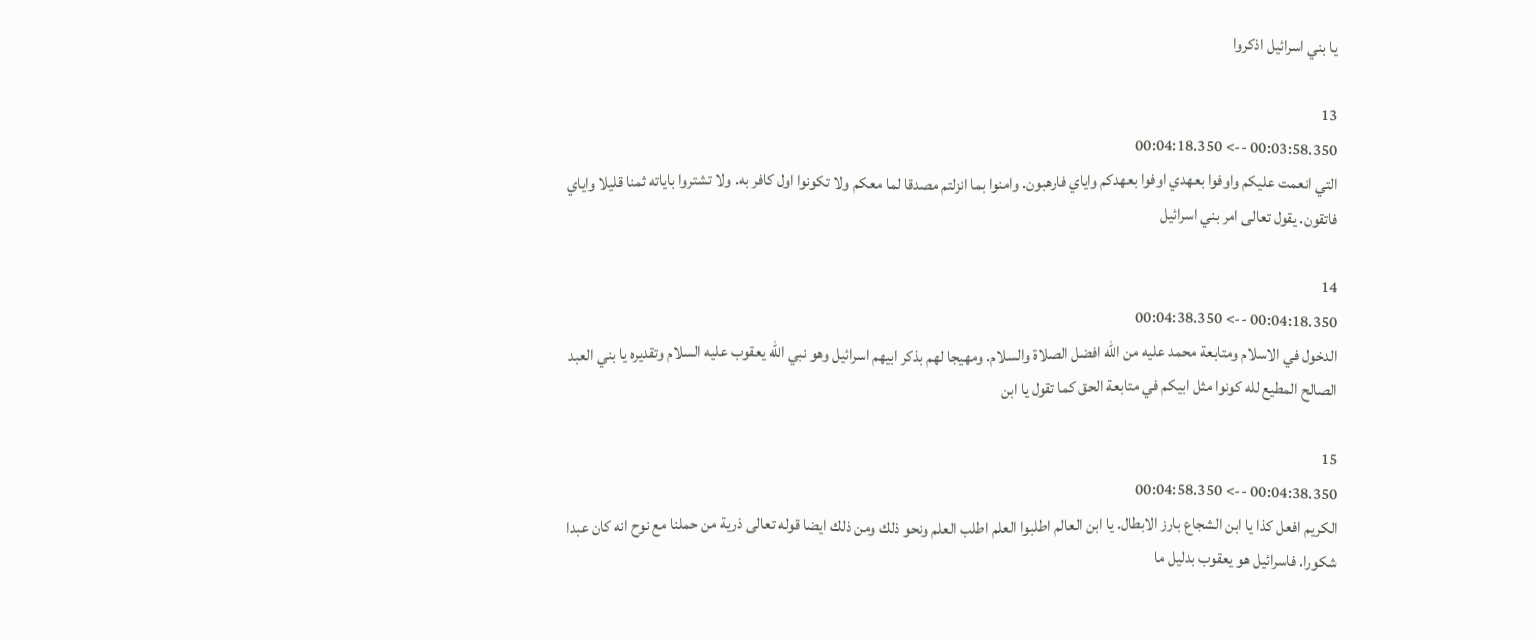يا بني اسرائيل اذكروا

13
00:03:58.350 --> 00:04:18.350
التي انعمت عليكم واوفوا بعهدي اوفوا بعهدكم واياي فارهبون. وامنوا بما انزلتم مصدقا لما معكم ولا تكونوا اول كافر به. ولا تشتروا باياته ثمنا قليلا واياي فاتقون. يقول تعالى امر بني اسرائيل

14
00:04:18.350 --> 00:04:38.350
الدخول في الاسلام ومتابعة محمد عليه من الله افضل الصلاة والسلام. ومهيجا لهم بذكر ابيهم اسرائيل وهو نبي الله يعقوب عليه السلام وتقديره يا بني العبد الصالح المطيع لله كونوا مثل ابيكم في متابعة الحق كما تقول يا ابن

15
00:04:38.350 --> 00:04:58.350
الكريم افعل كذا يا ابن الشجاع بارز الابطال. يا ابن العالم اطلبوا العلم اطلب العلم ونحو ذلك ومن ذلك ايضا قوله تعالى ذرية من حملنا مع نوح انه كان عبدا شكورا. فاسرائيل هو يعقوب بدليل ما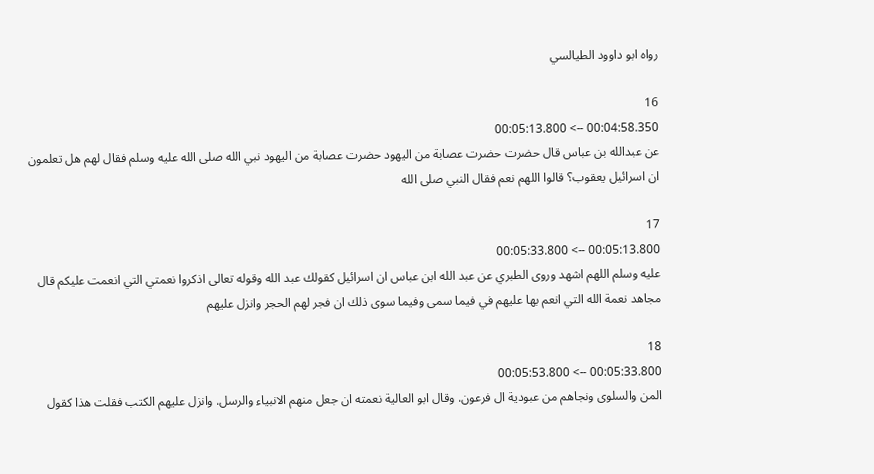رواه ابو داوود الطيالسي

16
00:04:58.350 --> 00:05:13.800
عن عبدالله بن عباس قال حضرت حضرت عصابة من اليهود حضرت عصابة من اليهود نبي الله صلى الله عليه وسلم فقال لهم هل تعلمون ان اسرائيل يعقوب؟ قالوا اللهم نعم فقال النبي صلى الله

17
00:05:13.800 --> 00:05:33.800
عليه وسلم اللهم اشهد وروى الطبري عن عبد الله ابن عباس ان اسرائيل كقولك عبد الله وقوله تعالى اذكروا نعمتي التي انعمت عليكم قال مجاهد نعمة الله التي انعم بها عليهم في فيما سمى وفيما سوى ذلك ان فجر لهم الحجر وانزل عليهم

18
00:05:33.800 --> 00:05:53.800
المن والسلوى ونجاهم من عبودية ال فرعون. وقال ابو العالية نعمته ان جعل منهم الانبياء والرسل. وانزل عليهم الكتب فقلت هذا كقول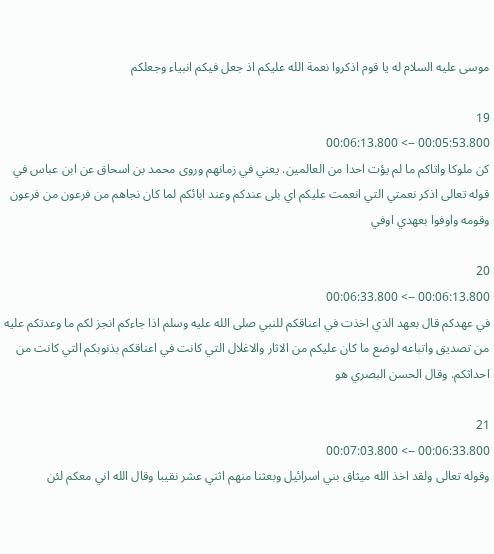موسى عليه السلام له يا قوم اذكروا نعمة الله عليكم اذ جعل فيكم انبياء وجعلكم

19
00:05:53.800 --> 00:06:13.800
كن ملوكا واتاكم ما لم يؤت احدا من العالمين. يعني في زمانهم وروى محمد بن اسحاق عن ابن عباس في قوله تعالى اذكر نعمتي التي انعمت عليكم اي بلى عندكم وعند ابائكم لما كان نجاهم من فرعون من فرعون وقومه واوفوا بعهدي اوفي

20
00:06:13.800 --> 00:06:33.800
في عهدكم قال بعهد الذي اخذت في اعناقكم للنبي صلى الله عليه وسلم اذا جاءكم انجز لكم ما وعدتكم عليه من تصديق واتباعه لوضع ما كان عليكم من الاثار والاغلال التي كانت في اعناقكم بذنوبكم التي كانت من احداثكم. وقال الحسن البصري هو

21
00:06:33.800 --> 00:07:03.800
وقوله تعالى ولقد اخذ الله ميثاق بني اسرائيل وبعثنا منهم اثني عشر نقيبا وقال الله اني معكم لئن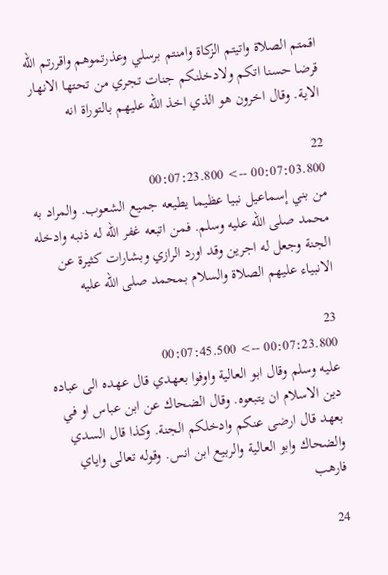اقمتم الصلاة واتيتم الزكاة وامنتم برسلي وعذرتموهم واقررتم الله قرضا حسنا اتكم ولادخلنكم جنات تجري من تحتها الانهار الاية. وقال اخرون هو الذي اخذ الله عليهم بالتوراة انه

22
00:07:03.800 --> 00:07:23.800
من بني إسماعيل نبيا عظيما يطيعه جميع الشعوب. والمراد به محمد صلى الله عليه وسلم. فمن اتبعه غفر الله له ذنبه وادخله الجنة وجعل له اجرين وقد اورد الرازي وبشارات كثيرة عن الانبياء عليهم الصلاة والسلام بمحمد صلى الله عليه

23
00:07:23.800 --> 00:07:45.500
عليه وسلم وقال ابو العالية واوفوا بعهدي قال عهده الى عباده دين الاسلام ان يتبعوه. وقال الضحاك عن ابن عباس او في بعهد قال ارضى عنكم وادخلكم الجنة. وكذا قال السدي والضحاك وابو العالية والربيع ابن انس. وقوله تعالى واياي فارهب

24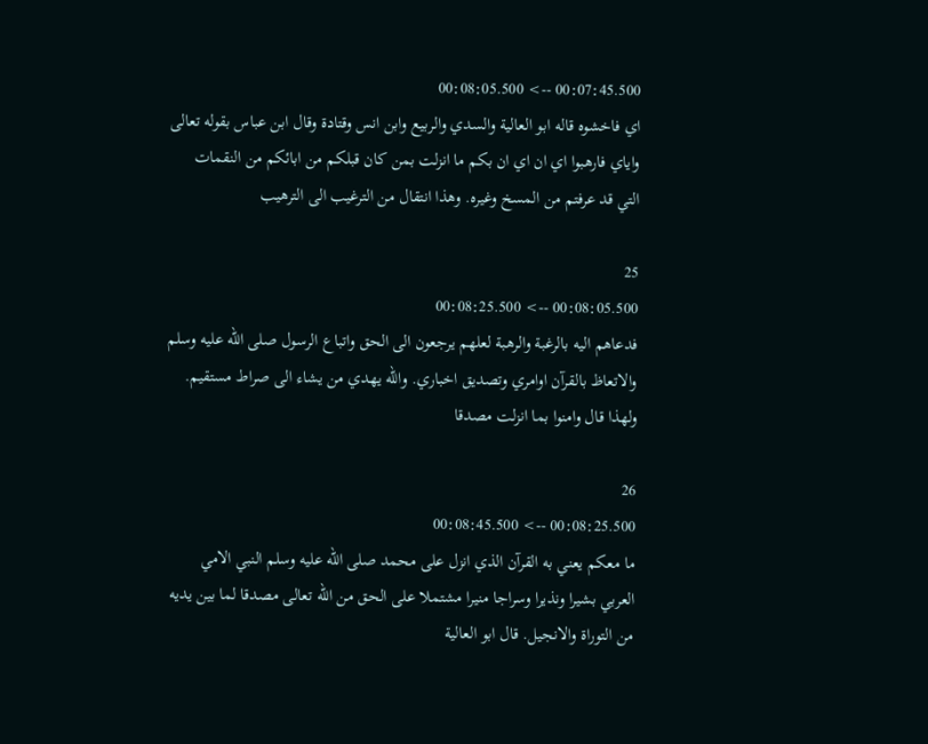00:07:45.500 --> 00:08:05.500
اي فاخشوه قاله ابو العالية والسدي والربيع وابن انس وقتادة وقال ابن عباس بقوله تعالى واياي فارهبوا اي ان اي ان بكم ما انزلت بمن كان قبلكم من ابائكم من النقمات التي قد عرفتم من المسخ وغيره. وهذا انتقال من الترغيب الى الترهيب

25
00:08:05.500 --> 00:08:25.500
فدعاهم اليه بالرغبة والرهبة لعلهم يرجعون الى الحق واتباع الرسول صلى الله عليه وسلم والاتعاظ بالقرآن اوامري وتصديق اخباري. والله يهدي من يشاء الى صراط مستقيم. ولهذا قال وامنوا بما انزلت مصدقا

26
00:08:25.500 --> 00:08:45.500
ما معكم يعني به القرآن الذي انزل على محمد صلى الله عليه وسلم النبي الامي العربي بشيرا ونذيرا وسراجا منيرا مشتملا على الحق من الله تعالى مصدقا لما بين يديه من التوراة والانجيل. قال ابو العالية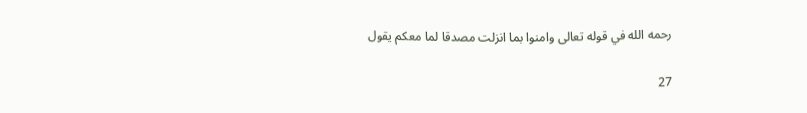رحمه الله في قوله تعالى وامنوا بما انزلت مصدقا لما معكم يقول

27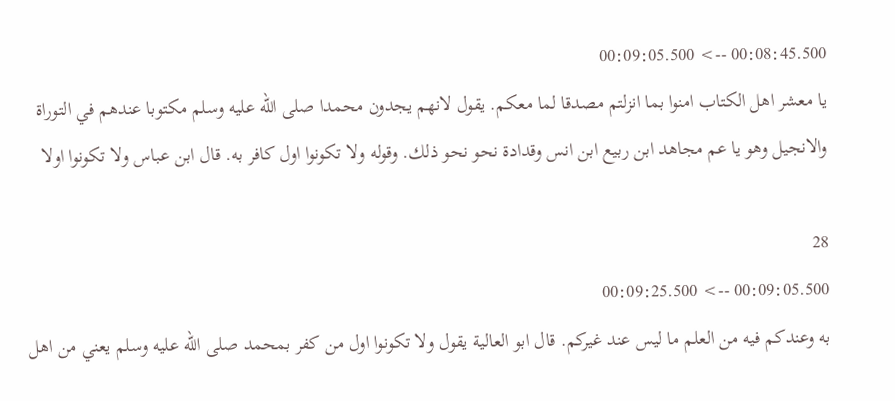00:08:45.500 --> 00:09:05.500
يا معشر اهل الكتاب امنوا بما انزلتم مصدقا لما معكم. يقول لانهم يجدون محمدا صلى الله عليه وسلم مكتوبا عندهم في التوراة والانجيل وهو يا عم مجاهد ابن ربيع ابن انس وقدادة نحو نحو ذلك. وقوله ولا تكونوا اول كافر به. قال ابن عباس ولا تكونوا اولا

28
00:09:05.500 --> 00:09:25.500
به وعندكم فيه من العلم ما ليس عند غيركم. قال ابو العالية يقول ولا تكونوا اول من كفر بمحمد صلى الله عليه وسلم يعني من اهل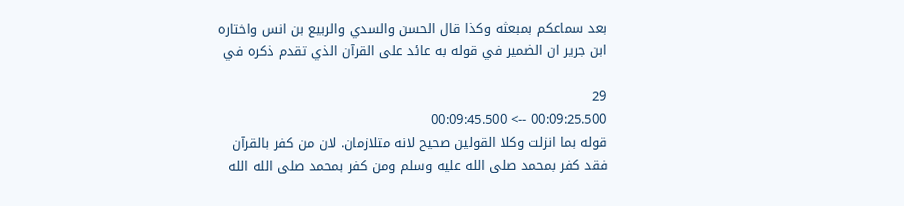بعد سماعكم بمبعثه وكذا قال الحسن والسدي والربيع بن انس واختاره ابن جرير ان الضمير في قوله به عائد على القرآن الذي تقدم ذكره في

29
00:09:25.500 --> 00:09:45.500
قوله بما انزلت وكلا القولين صحيح لانه متلازمان. لان من كفر بالقرآن فقد كفر بمحمد صلى الله عليه وسلم ومن كفر بمحمد صلى الله الله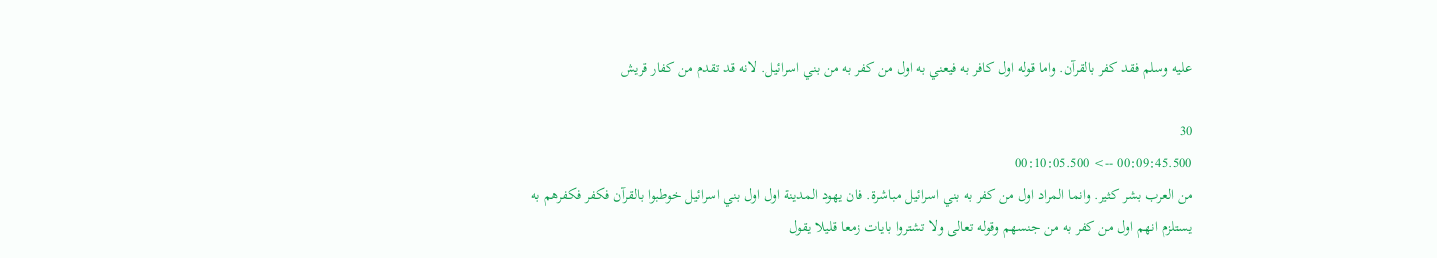عليه وسلم فقد كفر بالقرآن. واما قوله اول كافر به فيعني به اول من كفر به من بني اسرائيل. لانه قد تقدم من كفار قريش

30
00:09:45.500 --> 00:10:05.500
من العرب بشر كثير. وانما المراد اول من كفر به بني اسرائيل مباشرة. فان يهود المدينة اول اول بني اسرائيل خوطبوا بالقرآن فكفر فكفرهم به يستلزم انهم اول من كفر به من جنسهم وقوله تعالى ولا تشتروا بايات زمعا قليلا يقول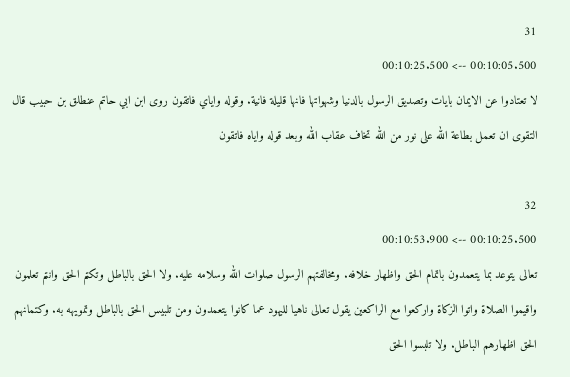31
00:10:05.500 --> 00:10:25.500
لا تعتادوا عن الايمان بايات وتصديق الرسول بالدنيا وشهواتها فانها قليلة فانية. وقوله واياي فاتقون روى ابن ابي حاتم عنطلق بن حبيب قال التقوى ان تعمل بطاعة الله على نور من الله تخاف عقاب الله وبعد قوله واياه فاتقون

32
00:10:25.500 --> 00:10:53.900
تعالى يتوعد بما يتعمدون باتمام الحق واظهار خلافه. ومخالفتهم الرسول صلوات الله وسلامه عليه. ولا الحق بالباطل وتكتم الحق وانتم تعلمون واقيموا الصلاة واتوا الزكاة واركعوا مع الراكعين يقول تعالى ناهيا لليهود عما كانوا يتعمدون ومن تلبيس الحق بالباطل وتمويهه به. وكتمانهم الحق اظهارهم الباطل. ولا تلبسوا الحق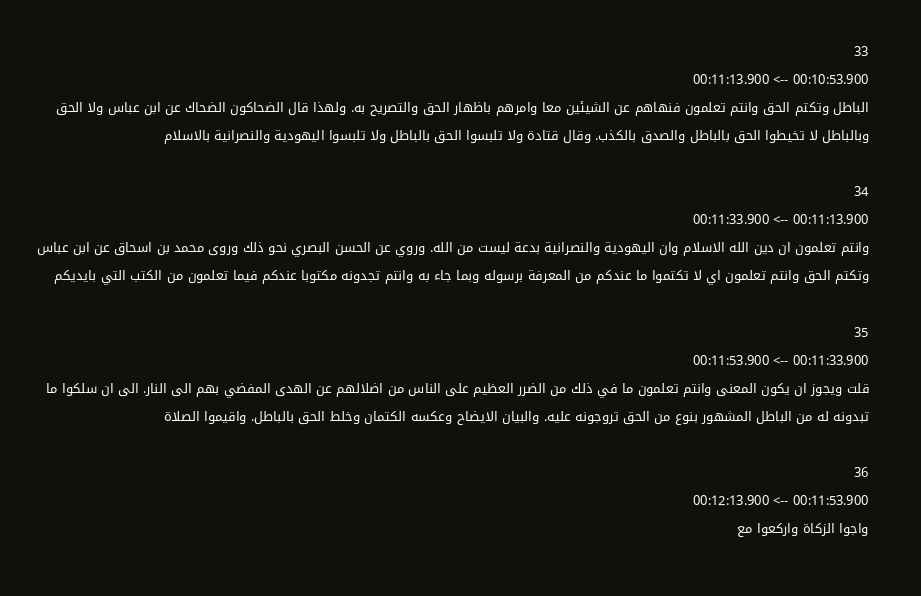33
00:10:53.900 --> 00:11:13.900
الباطل وتكتم الحق وانتم تعلمون فنهاهم عن الشيئين معا وامرهم باظهار الحق والتصريح به. ولهذا قال الضحاكون الضحاك عن ابن عباس ولا الحق وبالباطل لا تخيطوا الحق بالباطل والصدق بالكذب. وقال قتادة ولا تلبسوا الحق بالباطل ولا تلبسوا اليهودية والنصرانية بالاسلام

34
00:11:13.900 --> 00:11:33.900
وانتم تعلمون ان دين الله الاسلام وان اليهودية والنصرانية بدعة ليست من الله. وروي عن الحسن البصري نحو ذلك وروى محمد بن اسحاق عن ابن عباس وتكتم الحق وانتم تعلمون اي لا تكتموا ما عندكم من المعرفة برسوله وبما جاء به وانتم تجدونه مكتوبا عندكم فيما تعلمون من الكتب التي بايديكم

35
00:11:33.900 --> 00:11:53.900
قلت ويجوز ان يكون المعنى وانتم تعلمون ما في ذلك من الضرر العظيم على الناس من اضلالهم عن الهدى المفضي بهم الى النار. الى ان سلكوا ما تبدونه له من الباطل المشهور بنوع من الحق تروجونه عليه. والبيان الايضاح وعكسه الكتمان وخلط الحق بالباطل. واقيموا الصلاة

36
00:11:53.900 --> 00:12:13.900
واجوا الزكاة واركعوا مع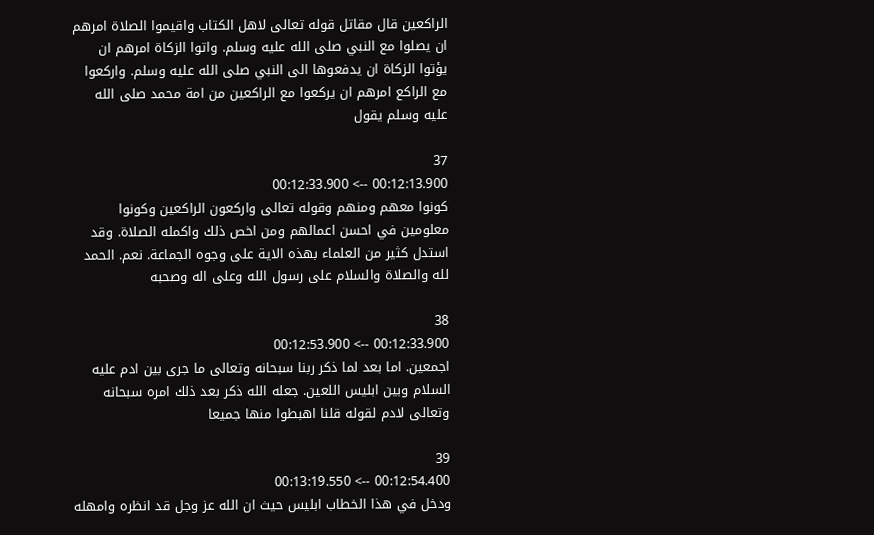الراكعين قال مقاتل قوله تعالى لاهل الكتاب واقيموا الصلاة امرهم ان يصلوا مع النبي صلى الله عليه وسلم. واتوا الزكاة امرهم ان يؤتوا الزكاة ان يدفعوها الى النبي صلى الله عليه وسلم. واركعوا مع الراكع امرهم ان يركعوا مع الراكعين من امة محمد صلى الله عليه وسلم يقول

37
00:12:13.900 --> 00:12:33.900
كونوا معهم ومنهم وقوله تعالى واركعون الراكعين وكونوا معلومين في احسن اعمالهم ومن اخص ذلك واكمله الصلاة. وقد استدل كثير من العلماء بهذه الاية على وجوه الجماعة. نعم. الحمد لله والصلاة والسلام على رسول الله وعلى اله وصحبه

38
00:12:33.900 --> 00:12:53.900
اجمعين. اما بعد لما ذكر ربنا سبحانه وتعالى ما جرى بين ادم عليه السلام وبين ابليس اللعين. جعله الله ذكر بعد ذلك امره سبحانه وتعالى لادم لقوله قلنا اهبطوا منها جميعا

39
00:12:54.400 --> 00:13:19.550
ودخل في هذا الخطاب ابليس حيث ان الله عز وجل قد انظره وامهله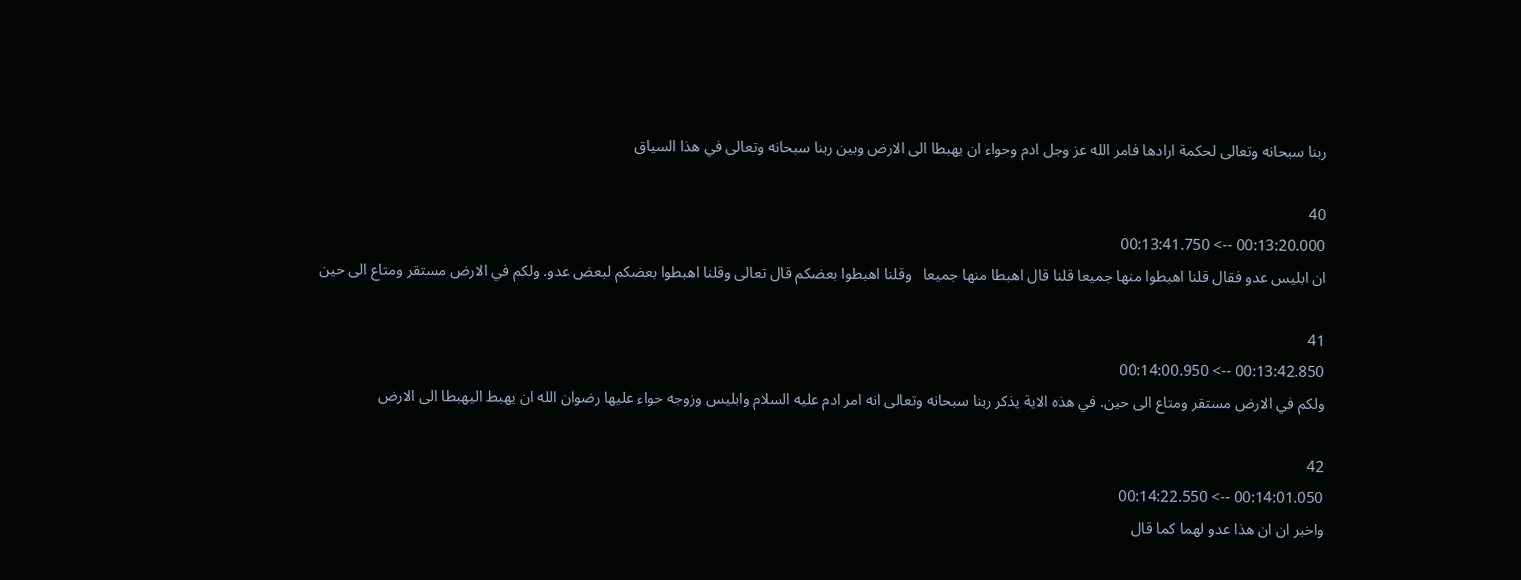ربنا سبحانه وتعالى لحكمة ارادها فامر الله عز وجل ادم وحواء ان يهبطا الى الارض وبين ربنا سبحانه وتعالى في هذا السياق

40
00:13:20.000 --> 00:13:41.750
ان ابليس عدو فقال قلنا اهبطوا منها جميعا قلنا قال اهبطا منها جميعا   وقلنا اهبطوا بعضكم قال تعالى وقلنا اهبطوا بعضكم لبعض عدو. ولكم في الارض مستقر ومتاع الى حين

41
00:13:42.850 --> 00:14:00.950
ولكم في الارض مستقر ومتاع الى حين. في هذه الاية يذكر ربنا سبحانه وتعالى انه امر ادم عليه السلام وابليس وزوجه حواء عليها رضوان الله ان يهبط اليهبطا الى الارض

42
00:14:01.050 --> 00:14:22.550
واخبر ان ان هذا عدو لهما كما قال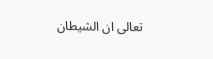تعالى ان الشيطان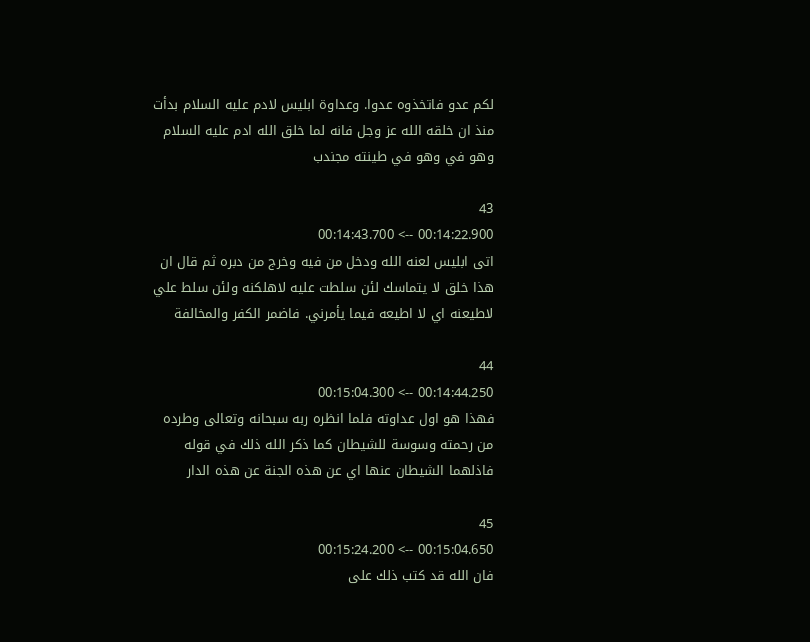لكم عدو فاتخذوه عدوا. وعداوة ابليس لادم عليه السلام بدأت منذ ان خلقه الله عز وجل فانه لما خلق الله ادم عليه السلام وهو في وهو في طينته مجندب

43
00:14:22.900 --> 00:14:43.700
اتى ابليس لعنه الله ودخل من فيه وخرج من دبره ثم قال ان هذا خلق لا يتماسك لئن سلطت عليه لاهلكنه ولئن سلط علي لاطيعنه اي لا اطيعه فيما يأمرني. فاضمر الكفر والمخالفة

44
00:14:44.250 --> 00:15:04.300
فهذا هو اول عداوته فلما انظره ربه سبحانه وتعالى وطرده من رحمته وسوسة للشيطان كما ذكر الله ذلك في قوله فاذلهما الشيطان عنها اي عن هذه الجنة عن هذه الدار

45
00:15:04.650 --> 00:15:24.200
فان الله قد كتب ذلك على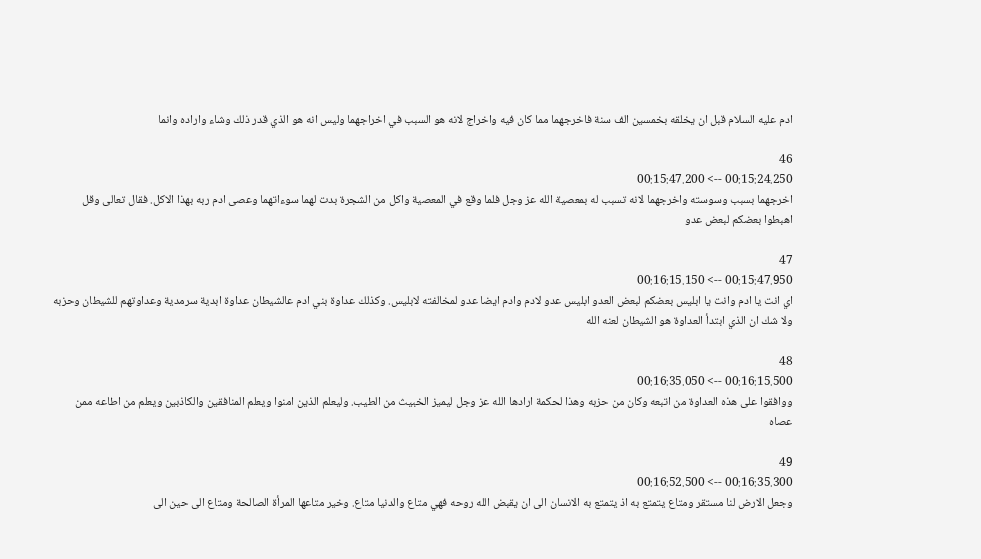ادم عليه السلام قبل ان يخلقه بخمسين الف سنة فاخرجهما مما كان فيه واخراج لانه هو السبب في اخراجهما وليس انه هو الذي قدر ذلك وشاء واراده وانما

46
00:15:24.250 --> 00:15:47.200
اخرجهما بسبب وسوسته واخرجهما لانه تسبب له بمعصية الله عز وجل فلما وقع في المعصية واكل من الشجرة بدت لهما سوءاتهما وعصى ادم ربه بهذا الاكل. فقال تعالى وقل اهبطوا بعضكم لبعض عدو

47
00:15:47.950 --> 00:16:15.150
اي انت يا ادم وانت يا ابليس بعضكم لبعض العدو ابليس عدو لادم وادم ايضا عدو لمخالفته لابليس. وكذلك عداوة بني ادم عالشيطان عداوة ابدية سرمدية وعداوتهم للشيطان وحزبه ولا شك ان الذي ابتدأ العداوة هو الشيطان لعنه الله

48
00:16:15.500 --> 00:16:35.050
ووافقوا على هذه العداوة من اتبعه وكان من حزبه وهذا لحكمة ارادها الله عز وجل ليميز الخبيث من الطيب. وليعلم الذين امنوا ويعلم المنافقين والكاذبين ويعلم من اطاعه ممن عصاه

49
00:16:35.300 --> 00:16:52.500
وجعل الارض لنا مستقر ومتاع يتمتع به اذ يتمتع به الانسان الى ان يقبض الله روحه فهي متاع والدنيا متاع. وخير متاعها المرأة الصالحة ومتاع الى حين الى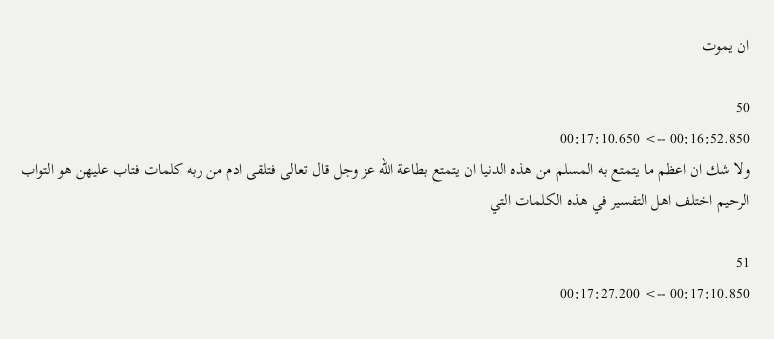ان يموت

50
00:16:52.850 --> 00:17:10.650
ولا شك ان اعظم ما يتمتع به المسلم من هذه الدنيا ان يتمتع بطاعة الله عز وجل قال تعالى فتلقى ادم من ربه كلمات فتاب عليهن هو التواب الرحيم اختلف اهل التفسير في هذه الكلمات التي

51
00:17:10.850 --> 00:17:27.200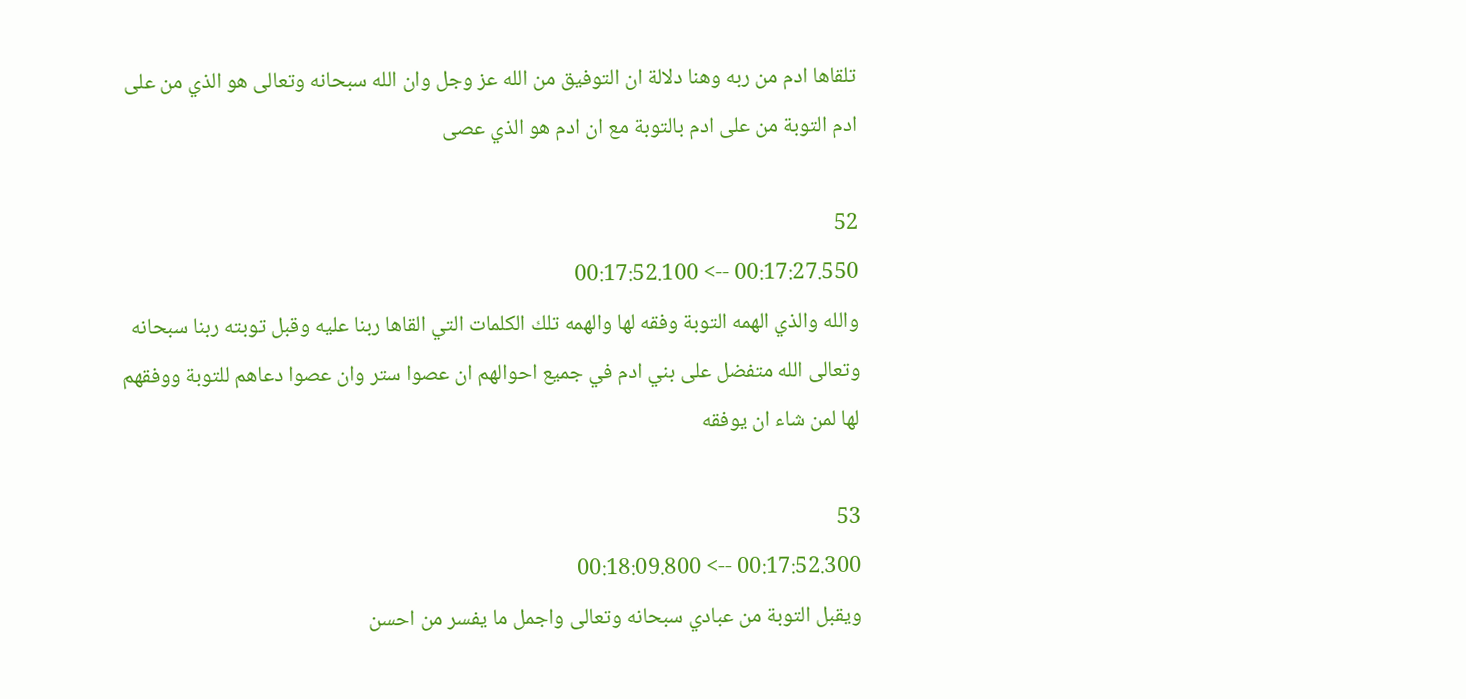تلقاها ادم من ربه وهنا دلالة ان التوفيق من الله عز وجل وان الله سبحانه وتعالى هو الذي من على ادم التوبة من على ادم بالتوبة مع ان ادم هو الذي عصى

52
00:17:27.550 --> 00:17:52.100
والله والذي الهمه التوبة وفقه لها والهمه تلك الكلمات التي القاها ربنا عليه وقبل توبته ربنا سبحانه وتعالى الله متفضل على بني ادم في جميع احوالهم ان عصوا ستر وان عصوا دعاهم للتوبة ووفقهم لها لمن شاء ان يوفقه

53
00:17:52.300 --> 00:18:09.800
ويقبل التوبة من عبادي سبحانه وتعالى واجمل ما يفسر من احسن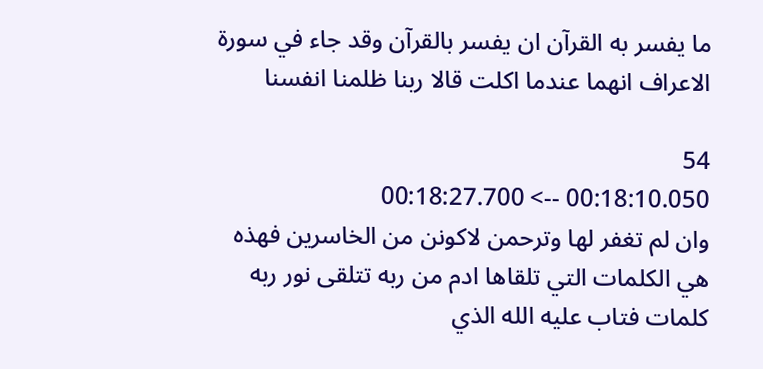ما يفسر به القرآن ان يفسر بالقرآن وقد جاء في سورة الاعراف انهما عندما اكلت قالا ربنا ظلمنا انفسنا

54
00:18:10.050 --> 00:18:27.700
وان لم تغفر لها وترحمن لاكونن من الخاسرين فهذه هي الكلمات التي تلقاها ادم من ربه تتلقى نور ربه كلمات فتاب عليه الله الذي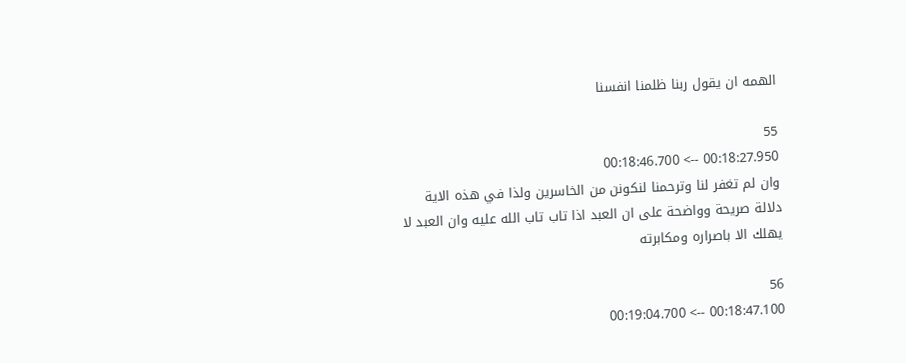الهمه ان يقول ربنا ظلمنا انفسنا

55
00:18:27.950 --> 00:18:46.700
وان لم تغفر لنا وترحمنا لنكونن من الخاسرين ولذا في هذه الاية دلالة صريحة وواضحة على ان العبد اذا تاب تاب الله عليه وان العبد لا يهلك الا باصراره ومكابرته

56
00:18:47.100 --> 00:19:04.700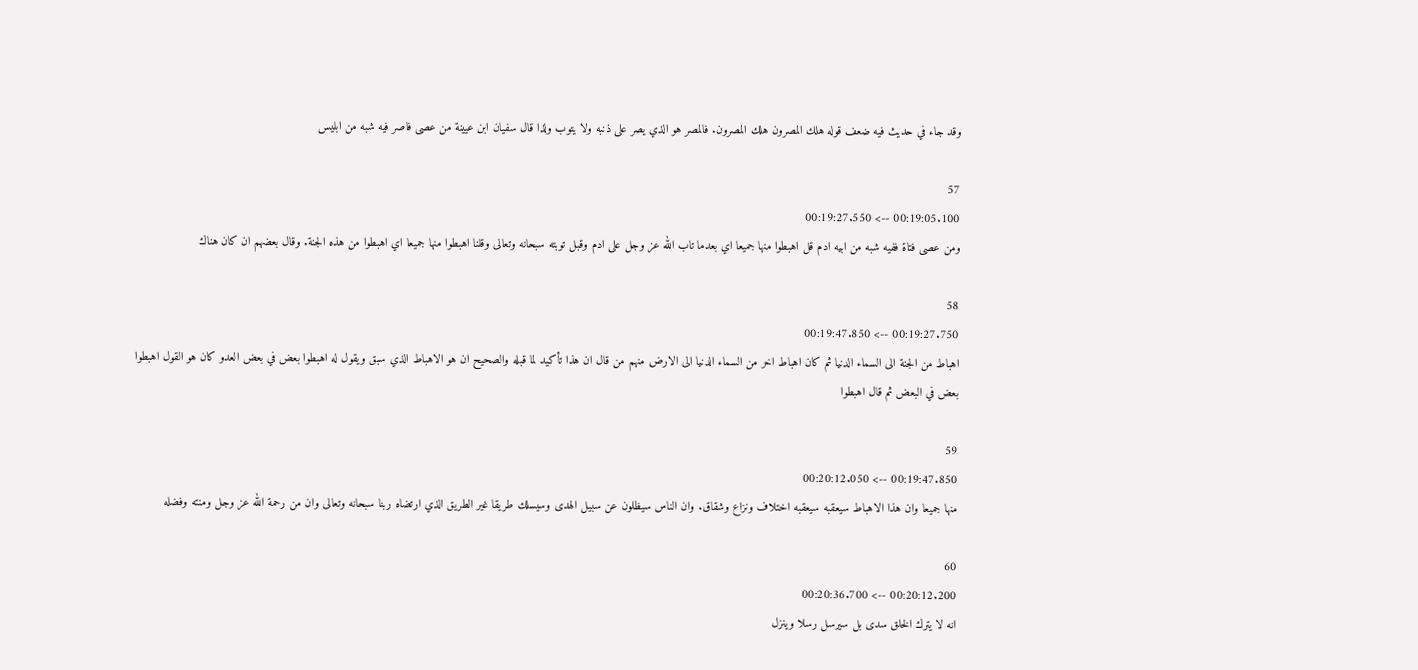وقد جاء في حديث فيه ضعف قوله هلك المصرون هلك المصرون. فالمصر هو الذي يصر على ذنبه ولا يتوب ولذا قال سفيان ابن عيينة من عصى فاصر فيه شبه من ابليس

57
00:19:05.100 --> 00:19:27.550
ومن عصى فتاة ففيه شبه من ابيه ادم قل اهبطوا منها جميعا اي بعدما تاب الله عز وجل على ادم وقبل توبته سبحانه وتعالى وقلنا اهبطوا منها جميعا اي اهبطوا من هذه الجنة. وقال بعضهم ان كان هناك

58
00:19:27.750 --> 00:19:47.850
اهباط من الجنة الى السماء الدنيا ثم كان اهباط اخر من السماء الدنيا الى الارض منهم من قال ان هذا تأكيد لما قبله والصحيح ان هو الاهباط الذي سبق ويقول له اهبطوا بعض في بعض العدو كان هو القول اهبطوا بعض في البعض ثم قال اهبطوا

59
00:19:47.850 --> 00:20:12.050
منها جميعا وان هذا الاهباط سيعقبه سيعقبه اختلاف ونزاع وشقاق. وان الناس سيظلون عن سبيل الهدى وسيسلك طريقا غير الطريق الذي ارتضاه ربنا سبحانه وتعالى وان من رحمة الله عز وجل ومنته وفضله

60
00:20:12.200 --> 00:20:36.700
انه لا يترك الخلق سدى بل سيرسل رسلا وينزل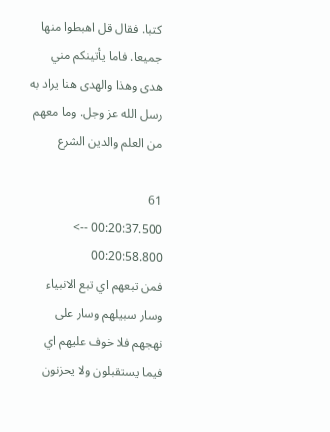كتبا. فقال قل اهبطوا منها جميعا. فاما يأتينكم مني هدى وهذا والهدى هنا يراد به رسل الله عز وجل. وما معهم من العلم والدين الشرع

61
00:20:37.500 --> 00:20:58.800
فمن تبعهم اي تبع الانبياء وسار سبيلهم وسار على نهجهم فلا خوف عليهم اي فيما يستقبلون ولا يحزنون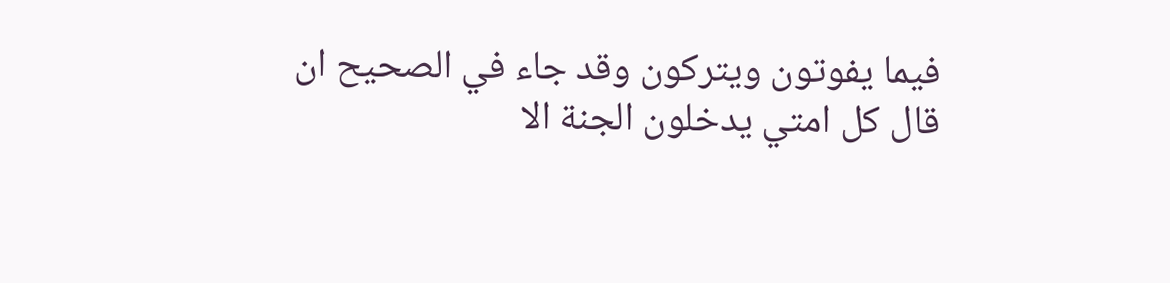فيما يفوتون ويتركون وقد جاء في الصحيح ان قال كل امتي يدخلون الجنة الا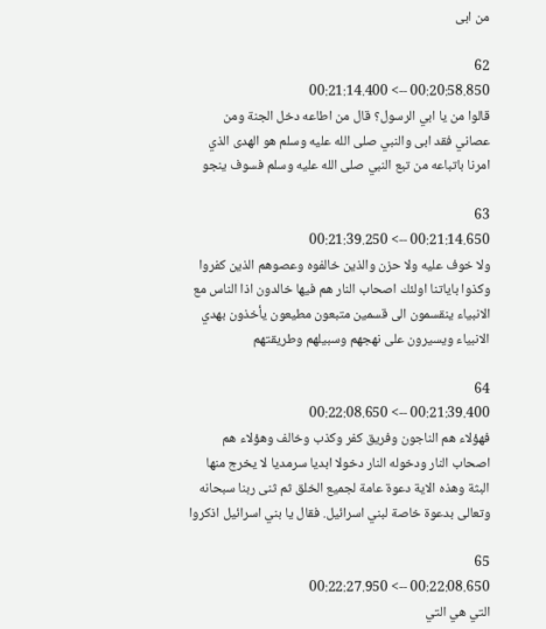من ابى

62
00:20:58.850 --> 00:21:14.400
قالوا من يا ابي الرسول؟ قال من اطاعه دخل الجنة ومن عصاني فقد ابى والنبي صلى الله عليه وسلم هو الهدى الذي امرنا باتباعه من تبع النبي صلى الله عليه وسلم فسوف ينجو

63
00:21:14.650 --> 00:21:39.250
ولا خوف عليه ولا حزن والذين خالفوه وعصوهم الذين كفروا وكذوا باياتنا اولئك اصحاب النار هم فيها خالدون اذا الناس مع الانبياء ينقسمون الى قسمين متبعون مطيعون يأخذون بهدي الانبياء ويسيرون على نهجهم وسبيلهم وطريقتهم

64
00:21:39.400 --> 00:22:08.650
فهؤلاء هم الناجون وفريق كفر وكذب وخالف وهؤلاء هم اصحاب النار ودخوله النار دخولا ابديا سرمديا لا يخرج منها البثة وهذه الاية دعوة عامة لجميع الخلق ثم ثنى ربنا سبحانه وتعالى بدعوة خاصة لبني اسرائيل. فقال يا بني اسرائيل اذكروا

65
00:22:08.650 --> 00:22:27.950
التي هي التي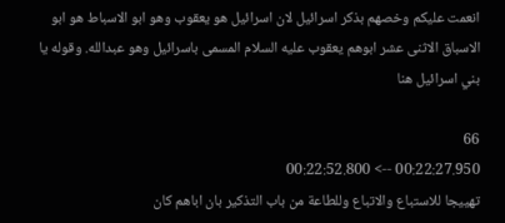انعمت عليكم وخصهم بذكر اسرائيل لان اسرائيل هو يعقوب وهو ابو الاسباط هو ابو الاسباق الاثنى عشر ابوهم يعقوب عليه السلام المسمى باسرائيل وهو عبدالله. وقوله يا بني اسرائيل هنا

66
00:22:27.950 --> 00:22:52.800
تهييجا للاستباع والاتباع وللطاعة من باب التذكير بان اباهم كان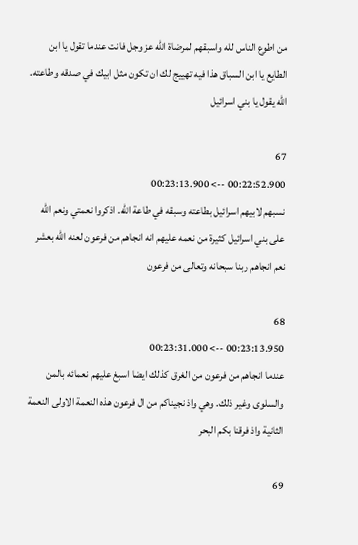من اطوع الناس لله واسبقهم لمرضاة الله عز وجل فانت عندما تقول يا ابن الطايع يا ابن السباق هذا فيه تهييج لك ان تكون مثل ابيك في صدقه وطاعته. الله يقول يا بني اسرائيل

67
00:22:52.900 --> 00:23:13.900
نسبهم لابيهم اسرائيل بطاعته وسبقه في طاعة الله. اذكروا نعمتي ونعم الله على بني اسرائيل كثيرة من نعمه عليهم انه انجاهم من فرعون لعنه الله بعشر نعم انجاهم ربنا سبحانه وتعالى من فرعون

68
00:23:13.950 --> 00:23:31.000
عندما انجاهم من فرعون من الغرق كذلك ايضا اسبغ عليهم نعمائه بالمن والسلوى وغير ذلك. وهي واذ نجيناكم من ال فرعون هذه النعمة الاولى النعمة الثانية واذ فرقنا بكم البحر

69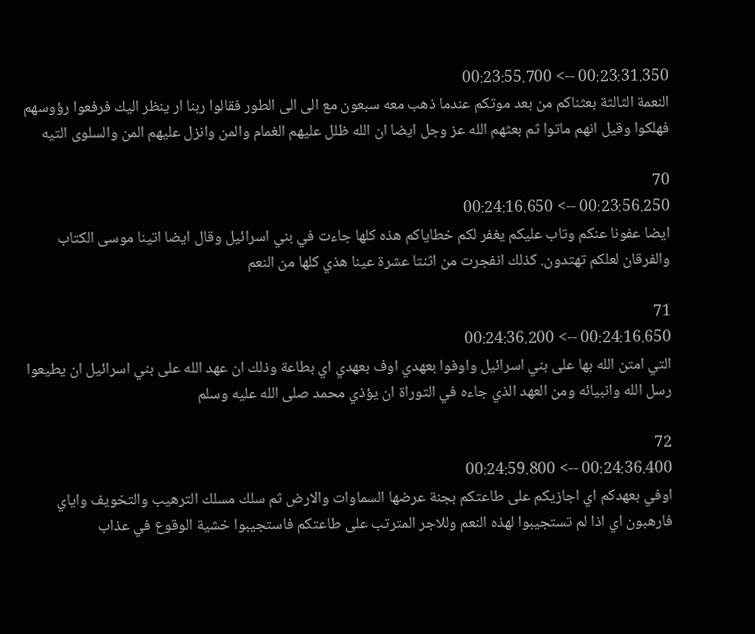00:23:31.350 --> 00:23:55.700
النعمة الثالثة بعثناكم من بعد موتكم عندما ذهب معه سبعون مع الى الى الطور فقالوا ربنا ار ينظر اليك فرفعوا رؤوسهم فهلكوا وقيل انهم ماتوا ثم بعثهم الله عز وجل ايضا ان الله ظلل عليهم الغمام والمن وانزل عليهم المن والسلوى التيه

70
00:23:56.250 --> 00:24:16.650
ايضا عفونا عنكم وتاب عليكم يغفر لكم خطاياكم هذه كلها جاءت في بني اسرائيل وقال ايضا اتينا موسى الكتاب والفرقان لعلكم تهتدون. كذلك انفجرت من اثنتا عشرة عينا هذي كلها من النعم

71
00:24:16.650 --> 00:24:36.200
التي امتن الله بها على بني اسرائيل واوفوا بعهدي اوف بعهدي اي بطاعة وذلك ان عهد الله على بني اسرائيل ان يطيعوا رسل الله وانبيائه ومن العهد الذي جاءه في التوراة ان يؤذي محمد صلى الله عليه وسلم

72
00:24:36.400 --> 00:24:59.800
اوفي بعهدكم اي اجازيكم على طاعتكم بجنة عرضها السماوات والارض ثم سلك مسلك الترهيب والتخويف واياي فارهبون اي اذا لم تستجيبوا لهذه النعم وللاجر المترتب على طاعتكم فاستجيبوا خشية الوقوع في عذاب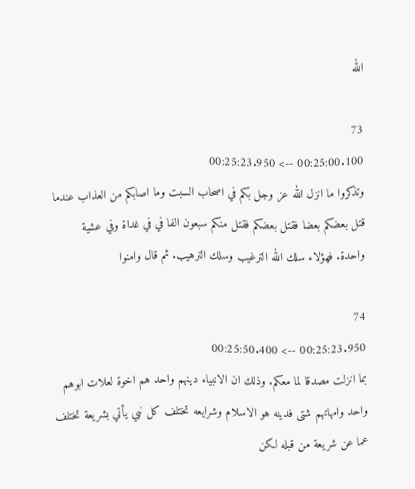الله

73
00:25:00.100 --> 00:25:23.950
وتذكروا ما انزل الله عز وجل بكم في اصحاب السبت وما اصابكم من العذاب عندما قتل بعضكم بعضا فقتل بعضكم فقتل منكم سبعون الفا في في غداة وفي عشية واحدة. فهؤلاء سلك الله الترغيب وسلك الترهيب. ثم قال وامنوا

74
00:25:23.950 --> 00:25:50.400
بما انزلت مصدقا لما معكم. وذلك ان الانبياء دينهم واحد هم اخوة لعلات ابوهم واحد وامهاتهم شتى فدينه هو الاسلام وشرايعه تختلف كل نبي يأتي بشريعة تختلف عما عن شريعة من قبله لكن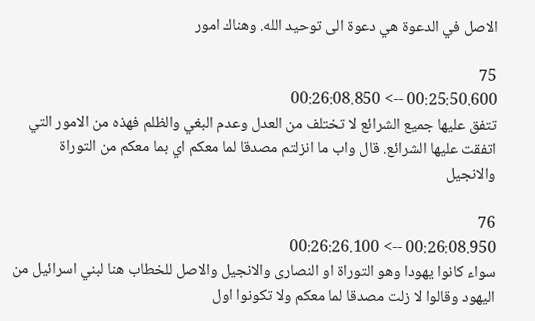الاصل في الدعوة هي دعوة الى توحيد الله. وهناك امور

75
00:25:50.600 --> 00:26:08.850
تتفق عليها جميع الشرائع لا تختلف من العدل وعدم البغي والظلم فهذه من الامور التي اتفقت عليها الشرائع. قال واب ما انزلتم مصدقا لما معكم اي بما معكم من التوراة والانجيل

76
00:26:08.950 --> 00:26:26.100
سواء كانوا يهودا وهو التوراة او النصارى والانجيل والاصل للخطاب هنا لبني اسرائيل من اليهود وقالوا لا زلت مصدقا لما معكم ولا تكونوا اول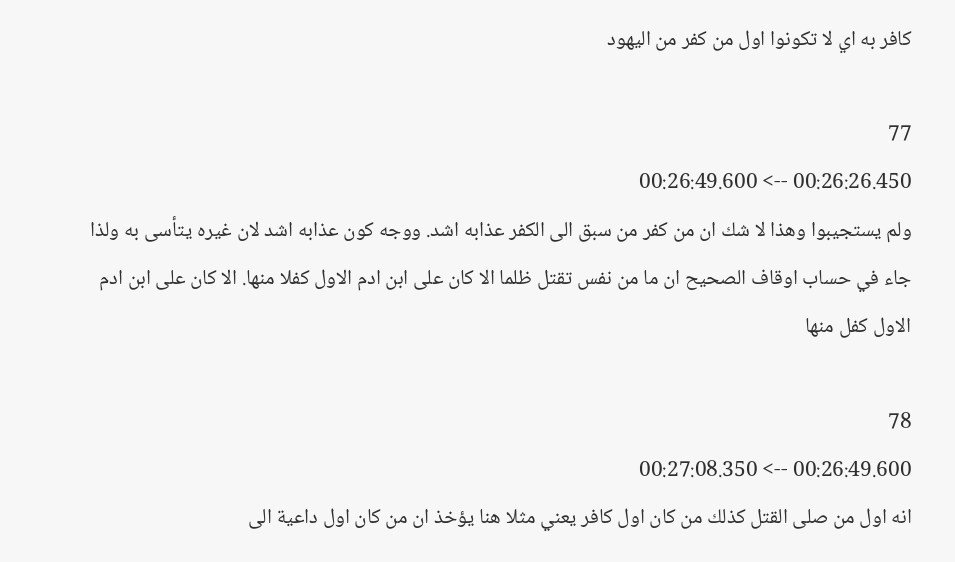كافر به اي لا تكونوا اول من كفر من اليهود

77
00:26:26.450 --> 00:26:49.600
ولم يستجيبوا وهذا لا شك ان من كفر من سبق الى الكفر عذابه اشد. ووجه كون عذابه اشد لان غيره يتأسى به ولذا جاء في حساب اوقاف الصحيح ان ما من نفس تقتل ظلما الا كان على ابن ادم الاول كفلا منها. الا كان على ابن ادم الاول كفل منها

78
00:26:49.600 --> 00:27:08.350
انه اول من صلى القتل كذلك من كان اول كافر يعني مثلا هنا يؤخذ ان من كان اول داعية الى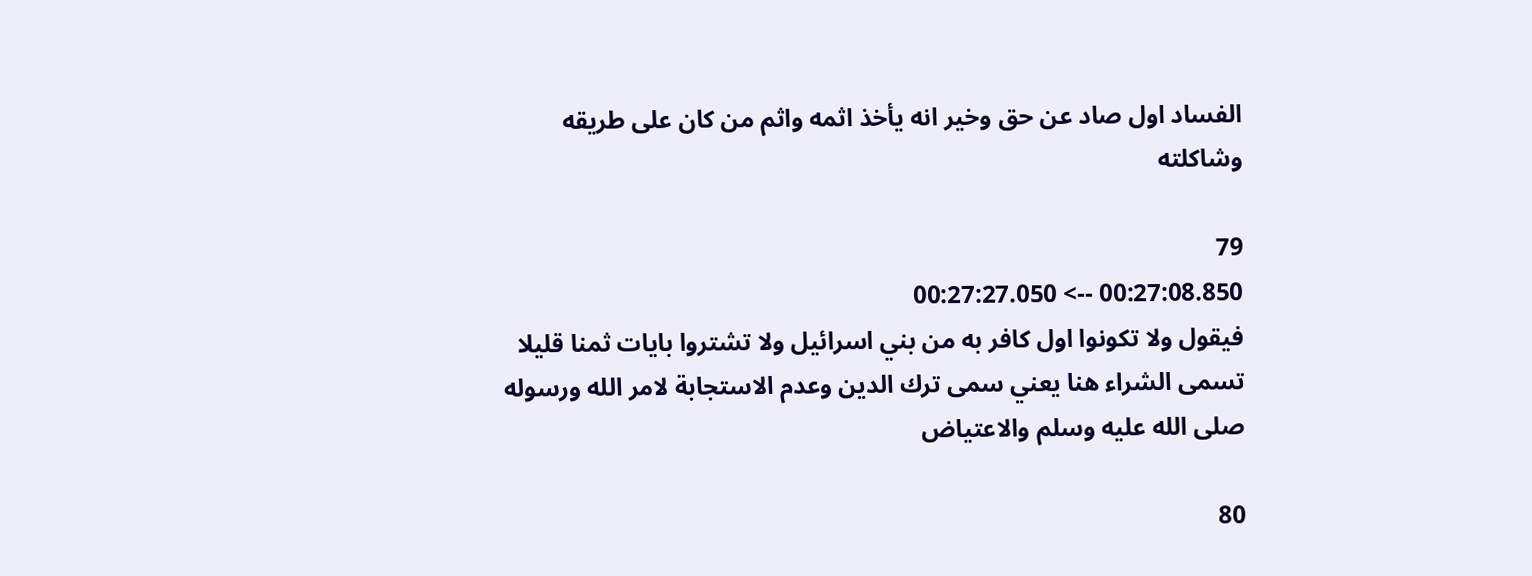الفساد اول صاد عن حق وخير انه يأخذ اثمه واثم من كان على طريقه وشاكلته

79
00:27:08.850 --> 00:27:27.050
فيقول ولا تكونوا اول كافر به من بني اسرائيل ولا تشتروا بايات ثمنا قليلا تسمى الشراء هنا يعني سمى ترك الدين وعدم الاستجابة لامر الله ورسوله صلى الله عليه وسلم والاعتياض

80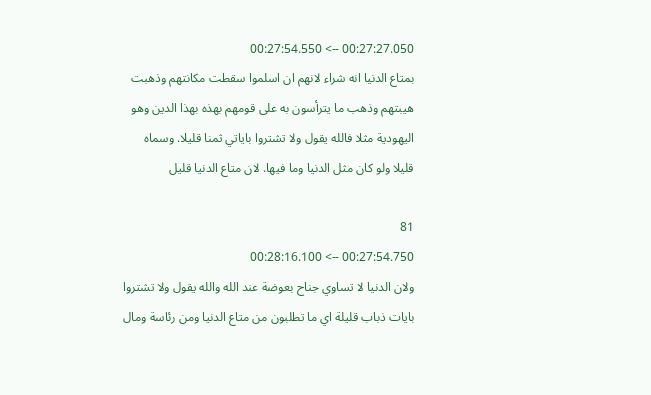00:27:27.050 --> 00:27:54.550
بمتاع الدنيا انه شراء لانهم ان اسلموا سقطت مكانتهم وذهبت هيبتهم وذهب ما يترأسون به على قومهم بهذه بهذا الدين وهو اليهودية مثلا فالله يقول ولا تشتروا باياتي ثمنا قليلا. وسماه قليلا ولو كان مثل الدنيا وما فيها. لان متاع الدنيا قليل

81
00:27:54.750 --> 00:28:16.100
ولان الدنيا لا تساوي جناح بعوضة عند الله والله يقول ولا تشتروا بايات ذباب قليلة اي ما تطلبون من متاع الدنيا ومن رئاسة ومال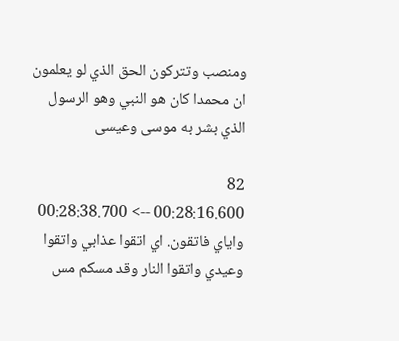ومنصب وتتركون الحق الذي لو يعلمون ان محمدا كان هو النبي وهو الرسول الذي بشر به موسى وعيسى

82
00:28:16.600 --> 00:28:38.700
واياي فاتقون. اي اتقوا عذابي واتقوا وعيدي واتقوا النار وقد مسكم مس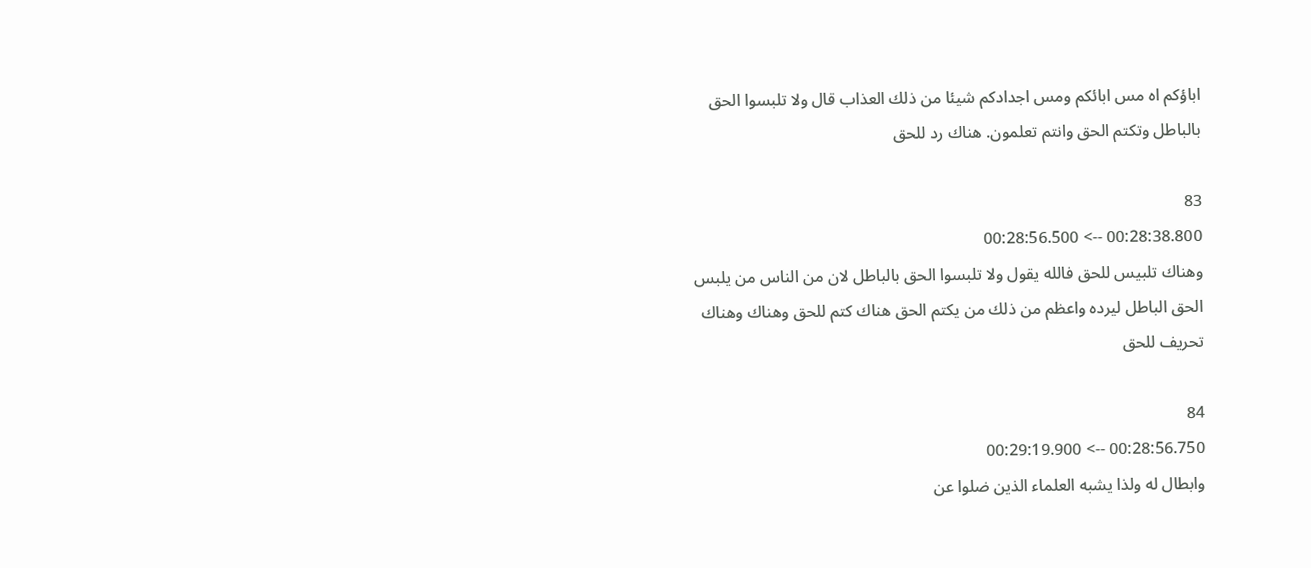اباؤكم اه مس ابائكم ومس اجدادكم شيئا من ذلك العذاب قال ولا تلبسوا الحق بالباطل وتكتم الحق وانتم تعلمون. هناك رد للحق

83
00:28:38.800 --> 00:28:56.500
وهناك تلبيس للحق فالله يقول ولا تلبسوا الحق بالباطل لان من الناس من يلبس الحق الباطل ليرده واعظم من ذلك من يكتم الحق هناك كتم للحق وهناك وهناك تحريف للحق

84
00:28:56.750 --> 00:29:19.900
وابطال له ولذا يشبه العلماء الذين ضلوا عن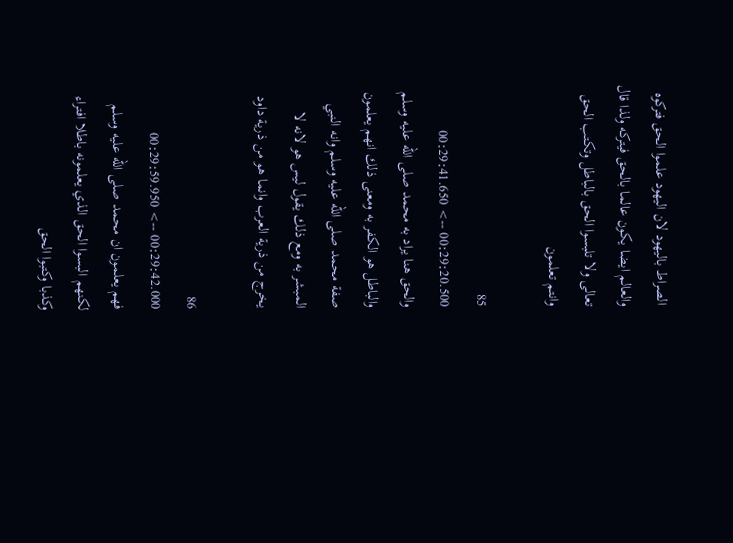الصراط باليهود لان اليهود علموا الحق فتركوه والعالم ايضا يكون عالما بالحق فيتركه ولذا قال تعالى ولا تلبسوا الحق بالباطل وتكتب الحق وانتم تعلمون

85
00:29:20.500 --> 00:29:41.650
والحق هنا يراد به محمد صلى الله عليه وسلم والباطل هو الكفر به ومعنى ذلك انهم يعلمون صفة محمد صلى الله عليه وسلم وانه النبي المبشر به ومع ذلك يقول ليس هو لانه لا يخرج من ذرية العرب وانما هو من ذرية داود

86
00:29:42.000 --> 00:29:59.950
فهم يعلمون ان محمد صلى الله عليه وسلم لكنهم البسوا الحق الذي يعلمونه باطلا افتراء وكذبا وكتبوا الحق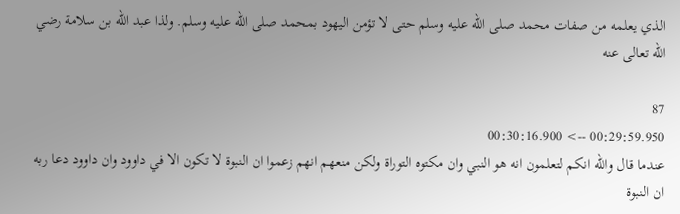الذي يعلمه من صفات محمد صلى الله عليه وسلم حتى لا تؤمن اليهود بمحمد صلى الله عليه وسلم. ولذا عبد الله بن سلامة رضي الله تعالى عنه

87
00:29:59.950 --> 00:30:16.900
عندما قال والله انكم لتعلمون انه هو النبي وان مكتوه التوراة ولكن منعهم انهم زعموا ان النبوة لا تكون الا في داوود وان داوود دعا ربه ان النبوة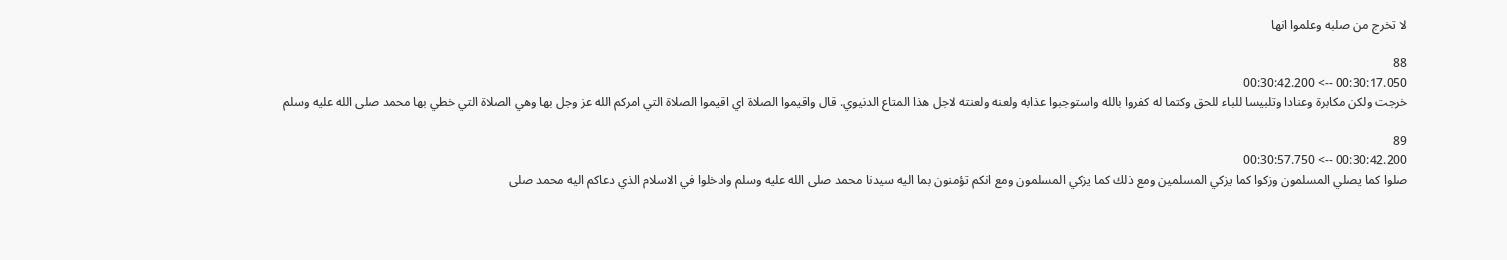لا تخرج من صلبه وعلموا انها

88
00:30:17.050 --> 00:30:42.200
خرجت ولكن مكابرة وعنادا وتلبيسا للباء للحق وكتما له كفروا بالله واستوجبوا عذابه ولعنه ولعنته لاجل هذا المتاع الدنيوي. قال واقيموا الصلاة اي اقيموا الصلاة التي امركم الله عز وجل بها وهي الصلاة التي خطي بها محمد صلى الله عليه وسلم

89
00:30:42.200 --> 00:30:57.750
صلوا كما يصلي المسلمون وزكوا كما يزكي المسلمين ومع ذلك كما يزكي المسلمون ومع انكم تؤمنون بما اليه سيدنا محمد صلى الله عليه وسلم وادخلوا في الاسلام الذي دعاكم اليه محمد صلى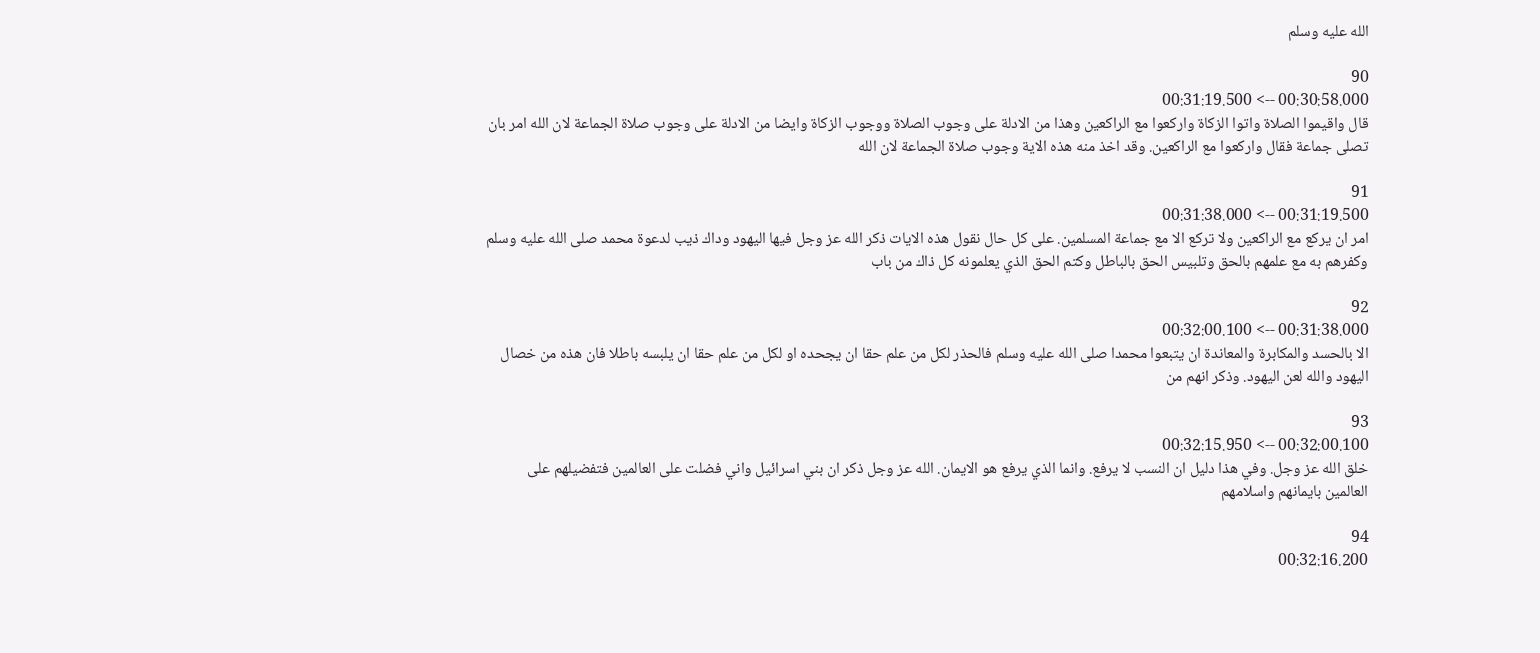الله عليه وسلم

90
00:30:58.000 --> 00:31:19.500
قال واقيموا الصلاة واتوا الزكاة واركعوا مع الراكعين وهذا من الادلة على وجوب الصلاة ووجوب الزكاة وايضا من الادلة على وجوب صلاة الجماعة لان الله امر بان تصلى جماعة فقال واركعوا مع الراكعين. وقد اخذ منه هذه الاية وجوب صلاة الجماعة لان الله

91
00:31:19.500 --> 00:31:38.000
امر ان يركع مع الراكعين ولا تركع الا مع جماعة المسلمين. على كل حال نقول هذه الايات ذكر الله عز وجل فيها اليهود وداك ذيب لدعوة محمد صلى الله عليه وسلم وكفرهم به مع علمهم بالحق وتلبيس الحق بالباطل وكتم الحق الذي يعلمونه كل ذاك من باب

92
00:31:38.000 --> 00:32:00.100
الا بالحسد والمكابرة والمعاندة ان يتبعوا محمدا صلى الله عليه وسلم فالحذر لكل من علم حقا ان يجحده او لكل من علم حقا ان يلبسه باطلا فان هذه من خصال اليهود والله لعن اليهود. وذكر انهم من

93
00:32:00.100 --> 00:32:15.950
خلق الله عز وجل. وفي هذا دليل ان النسب لا يرفع. وانما الذي يرفع هو الايمان. الله عز وجل ذكر ان بني اسرائيل واني فضلت على العالمين فتفضيلهم على العالمين بايمانهم واسلامهم

94
00:32:16.200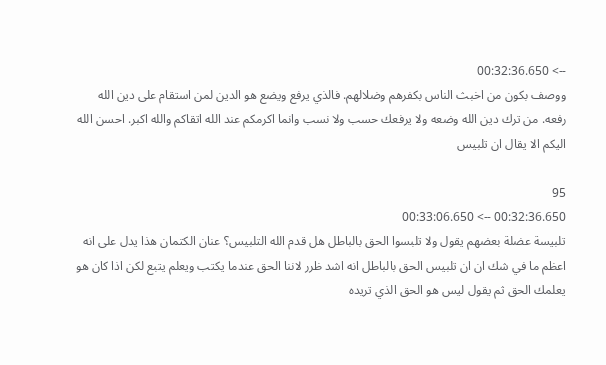--> 00:32:36.650
ووصف بكون من اخبث الناس بكفرهم وضلالهم. فالذي يرفع ويضع هو الدين لمن استقام على دين الله رفعه. من ترك دين الله وضعه ولا يرفعك حسب ولا نسب وانما اكرمكم عند الله اتقاكم والله اكبر. احسن الله اليكم الا يقال ان تلبيس

95
00:32:36.650 --> 00:33:06.650
تلبيسة عضلة بعضهم يقول ولا تلبسوا الحق بالباطل هل قدم الله التلبيس؟ عنان الكتمان هذا يدل على انه اعظم ما في شك ان ان تلبيس الحق بالباطل انه اشد ظرر لاننا الحق عندما يكتب ويعلم يتبع لكن اذا كان هو يعلمك الحق ثم يقول ليس هو الحق الذي تريده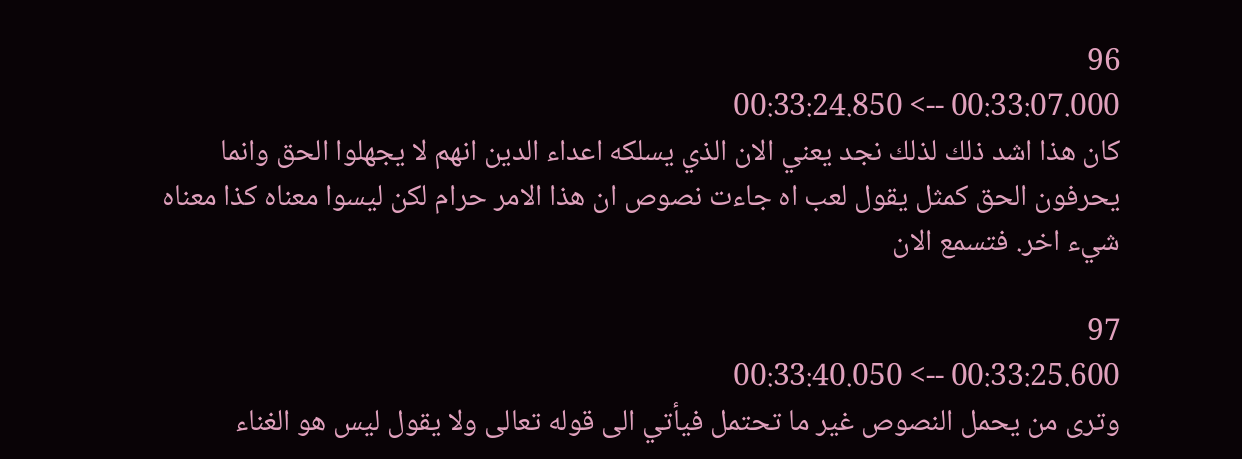96
00:33:07.000 --> 00:33:24.850
كان هذا اشد ذلك لذلك نجد يعني الان الذي يسلكه اعداء الدين انهم لا يجهلوا الحق وانما يحرفون الحق كمثل يقول لعب اه جاءت نصوص ان هذا الامر حرام لكن ليسوا معناه كذا معناه شيء اخر. فتسمع الان

97
00:33:25.600 --> 00:33:40.050
وترى من يحمل النصوص غير ما تحتمل فيأتي الى قوله تعالى ولا يقول ليس هو الغناء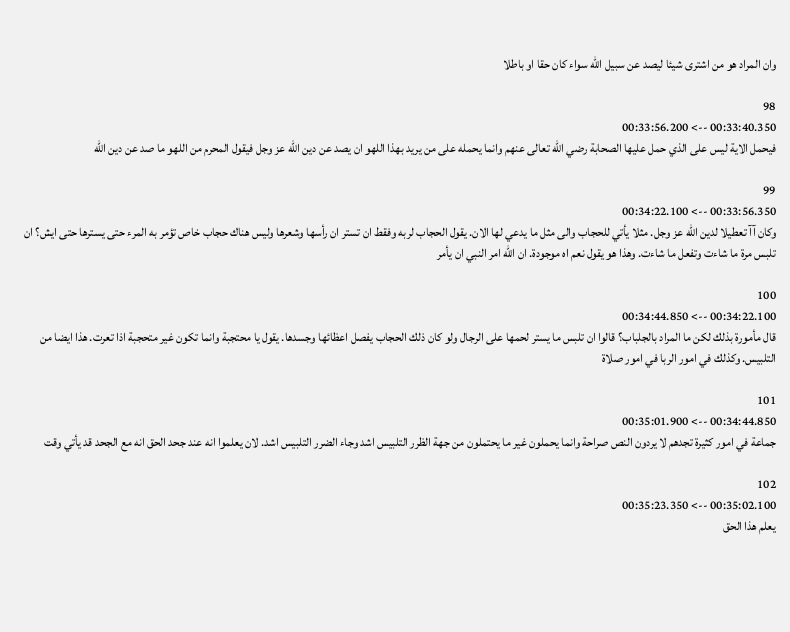وان المراد هو من اشترى شيئا ليصد عن سبيل الله سواء كان حقا او باطلا

98
00:33:40.350 --> 00:33:56.200
فيحمل الاية ليس على الذي حمل عليها الصحابة رضي الله تعالى عنهم وانما يحمله على من يريد بهذا اللهو ان يصد عن دين الله عز وجل فيقول المحرم من اللهو ما صد عن دين الله

99
00:33:56.350 --> 00:34:22.100
وكان آآ تعطيلا لدين الله عز وجل. مثلا يأتي للحجاب والى مثل ما يدعي لها الان. يقول الحجاب لربه وفقط ان تستر ان رأسها وشعرها وليس هناك حجاب خاص تؤمر به المرء حتى يسترها حتى ايش؟ ان تلبس مرة ما شاءت وتفعل ما شاءت. وهذا هو يقول نعم اه موجودة. ان الله امر النبي ان يأمر

100
00:34:22.100 --> 00:34:44.850
قال مأمورة بذلك لكن ما المراد بالجلباب؟ قالوا ان تلبس ما يستر لحمها على الرجال ولو كان ذلك الحجاب يفصل اعظائها وجسدها. يقول يا محتجبة وانما تكون غير متحجبة اذا تعرت. هذا ايضا من التلبيس. وكذلك في امور الربا في امور صلاة

101
00:34:44.850 --> 00:35:01.900
جماعة في امور كثيرة تجدهم لا يردون النص صراحة وانما يحملون غير ما يحتملون من جهة الظرر التلبيس اشد وجاء الضرر التلبيس اشد. لان يعلموا انه عند جحد الحق انه مع الجحد قد يأتي وقت

102
00:35:02.100 --> 00:35:23.350
يعلم هذا الحق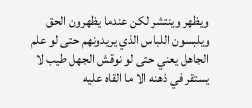ويظهر وينتشر لكن عندما يظهرون الحق ويلبسون اللباس الذي يريدونهم حتى لو علم الجاهل يعني حتى لو نوقش الجهل طيب لا يستقر في ذهنه الا ما القاه عليه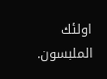اولئك الملبسون.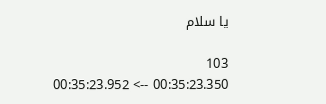يا سلام

103
00:35:23.350 --> 00:35:23.952